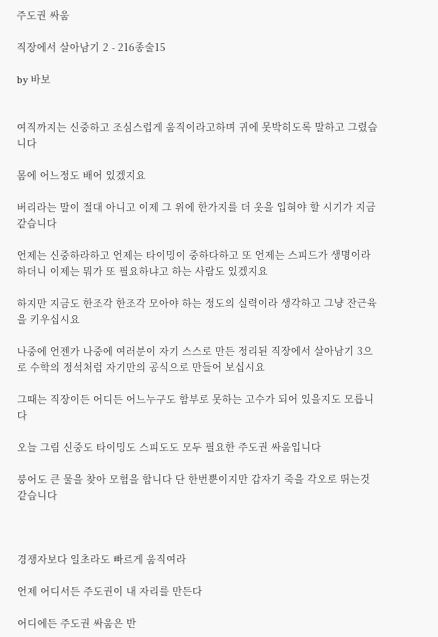주도권 싸움

직장에서 살아남기 2 - 216종술15

by 바보


여직까지는 신중하고 조심스럽게 움직이라고하며 귀에 못박히도록 말하고 그렸습니다

몸에 어느정도 배어 있겠지요

버리라는 말이 절대 아니고 이제 그 위에 한가지를 더 옷을 입혀야 할 시기가 지금 같습니다

언제는 신중하라하고 언제는 타이밍이 중하다하고 또 언제는 스피드가 생명이라하더니 이제는 뭐가 또 필요하냐고 하는 사람도 있겠지요

하지만 지금도 한조각 한조각 모아야 하는 정도의 실력이라 생각하고 그냥 잔근육을 키우십시요

나중에 언젠가 나중에 여러분이 자기 스스로 만든 정리된 직장에서 살아남기 3으로 수학의 정석처럼 자기만의 공식으로 만들어 보십시요

그때는 직장이든 어디든 어느누구도 함부로 못하는 고수가 되어 있을지도 모릅니다

오늘 그림 신중도 타이밍도 스피도도 모두 필요한 주도권 싸움입니다

붕어도 큰 물을 찾아 모험을 합니다 단 한번뿐이지만 갑자기 죽을 각오로 뛰는것 같습니다



경쟁자보다 일초라도 빠르게 움직여라

언제 어디서든 주도권이 내 자리를 만든다

어디에든 주도권 싸움은 반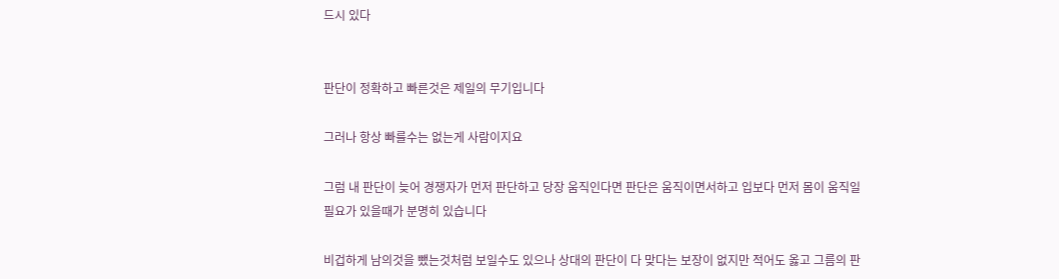드시 있다


판단이 정확하고 빠른것은 제일의 무기입니다

그러나 항상 빠를수는 없는게 사람이지요

그럼 내 판단이 늦어 경쟁자가 먼저 판단하고 당장 움직인다면 판단은 움직이면서하고 입보다 먼저 몸이 움직일 필요가 있을때가 분명히 있습니다

비겁하게 남의것을 뺐는것처럼 보일수도 있으나 상대의 판단이 다 맞다는 보장이 없지만 적어도 옳고 그름의 판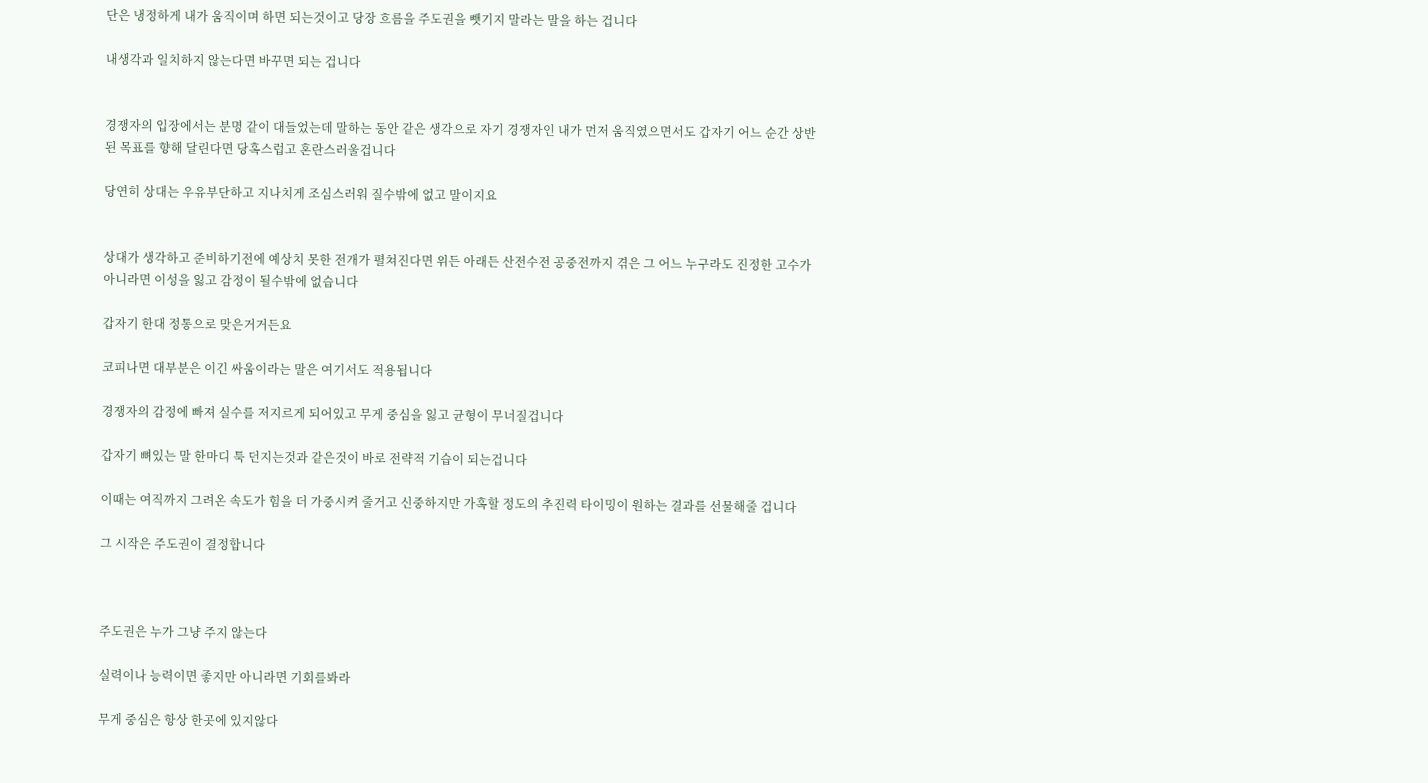단은 냉정하게 내가 움직이며 하면 되는것이고 당장 흐름을 주도권을 뺏기지 말라는 말을 하는 겁니다

내생각과 일치하지 않는다면 바꾸면 되는 겁니다


경쟁자의 입장에서는 분명 같이 대들었는데 말하는 동안 같은 생각으로 자기 경쟁자인 내가 먼저 움직였으면서도 갑자기 어느 순간 상반된 목표를 향해 달린다면 당혹스럽고 혼란스러울겁니다

당연히 상대는 우유부단하고 지나치게 조심스러워 질수밖에 없고 말이지요


상대가 생각하고 준비하기전에 예상치 못한 전개가 펼쳐진다면 위든 아래든 산전수전 공중전까지 겪은 그 어느 누구라도 진정한 고수가 아니라면 이성을 잃고 감정이 될수밖에 없습니다

갑자기 한대 정통으로 맞은거거든요

코피나면 대부분은 이긴 싸움이라는 말은 여기서도 적용됩니다

경쟁자의 감정에 빠져 실수를 저지르게 되어있고 무게 중심을 잃고 균형이 무너질겁니다

갑자기 뼈있는 말 한마디 툭 던지는것과 같은것이 바로 전략적 기습이 되는겁니다

이때는 여직까지 그려온 속도가 힘을 더 가중시켜 줄거고 신중하지만 가혹할 정도의 추진력 타이밍이 원하는 결과를 선물해줄 겁니다

그 시작은 주도권이 결정합니다



주도권은 누가 그냥 주지 않는다

실력이나 능력이면 좋지만 아니라면 기회를봐라

무게 중심은 항상 한곳에 있지않다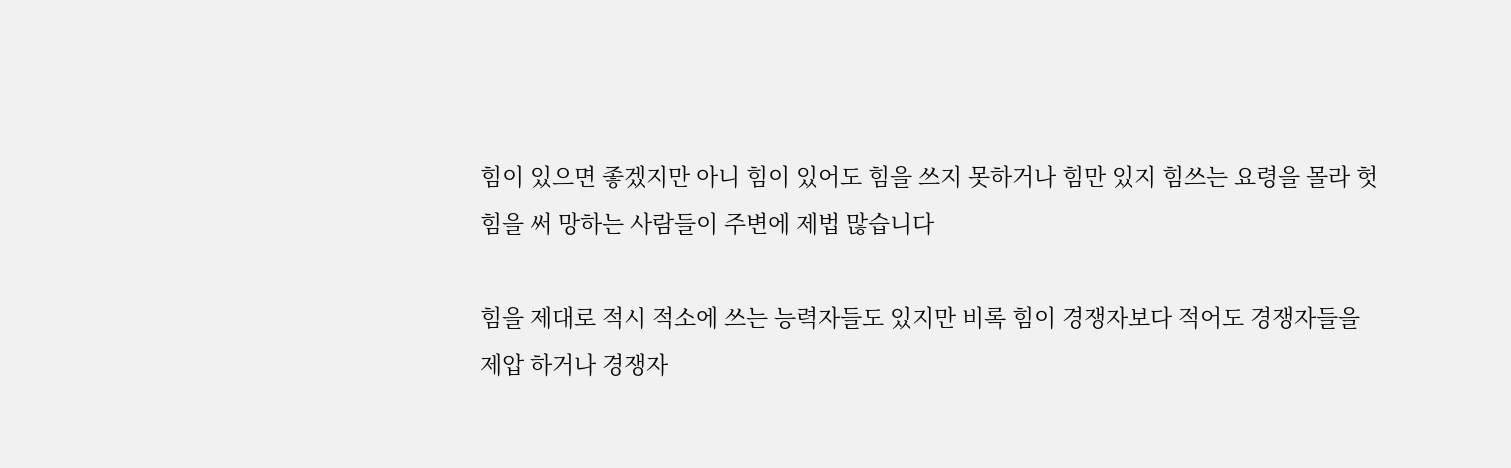힘이 있으면 좋겠지만 아니 힘이 있어도 힘을 쓰지 못하거나 힘만 있지 힘쓰는 요령을 몰라 헛힘을 써 망하는 사람들이 주변에 제법 많습니다

힘을 제대로 적시 적소에 쓰는 능력자들도 있지만 비록 힘이 경쟁자보다 적어도 경쟁자들을 제압 하거나 경쟁자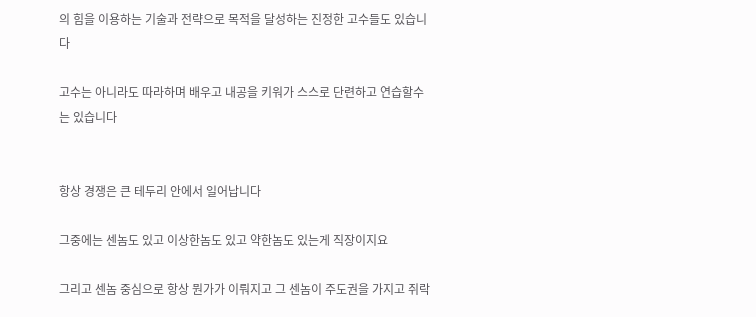의 힘을 이용하는 기술과 전략으로 목적을 달성하는 진정한 고수들도 있습니다

고수는 아니라도 따라하며 배우고 내공을 키워가 스스로 단련하고 연습할수는 있습니다


항상 경쟁은 큰 테두리 안에서 일어납니다

그중에는 센놈도 있고 이상한놈도 있고 약한놈도 있는게 직장이지요

그리고 센놈 중심으로 항상 뭔가가 이뤄지고 그 센놈이 주도권을 가지고 쥐락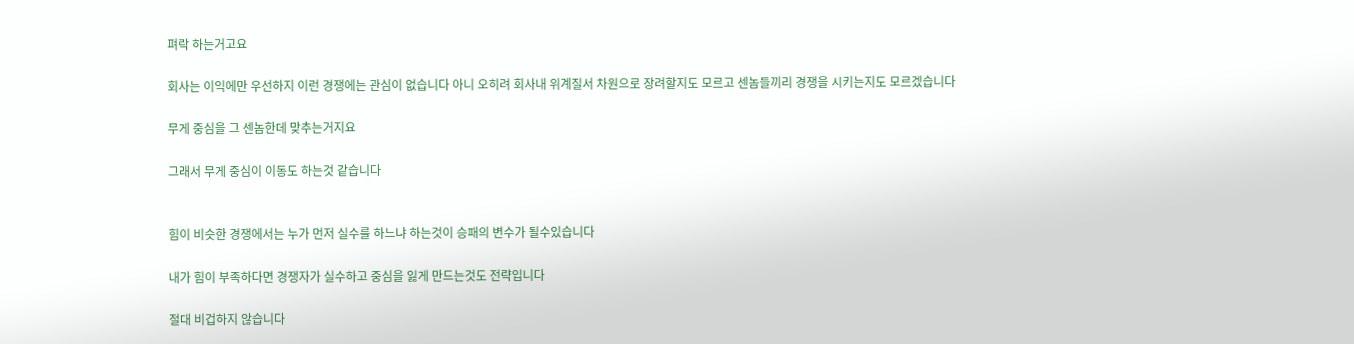펴락 하는거고요

회사는 이익에만 우선하지 이런 경쟁에는 관심이 없습니다 아니 오히려 회사내 위계질서 차원으로 장려할지도 모르고 센놈들끼리 경쟁을 시키는지도 모르겠습니다

무게 중심을 그 센놈한데 맞추는거지요

그래서 무게 중심이 이동도 하는것 같습니다


힘이 비슷한 경쟁에서는 누가 먼저 실수를 하느냐 하는것이 승패의 변수가 될수있습니다

내가 힘이 부족하다면 경쟁자가 실수하고 중심을 잃게 만드는것도 전략입니다

절대 비겁하지 않습니다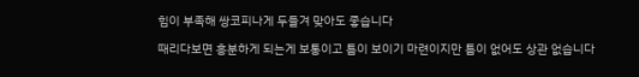힘이 부족해 쌍코피나게 두들겨 맞아도 좋습니다

때리다보면 흥분하게 되는게 보통이고 틈이 보이기 마련이지만 틈이 없어도 상관 없습니다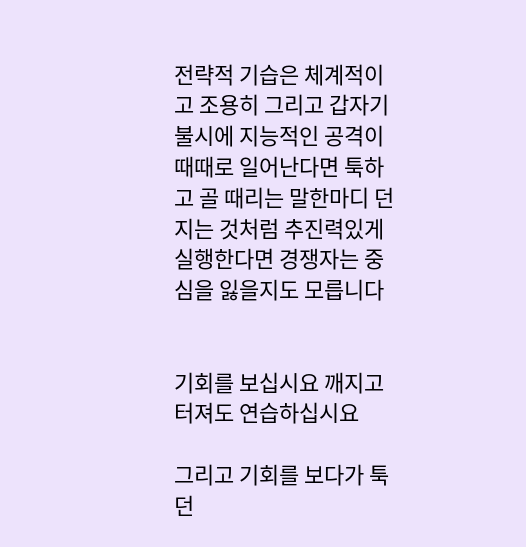전략적 기습은 체계적이고 조용히 그리고 갑자기 불시에 지능적인 공격이 때때로 일어난다면 툭하고 골 때리는 말한마디 던지는 것처럼 추진력있게 실행한다면 경쟁자는 중심을 잃을지도 모릅니다


기회를 보십시요 깨지고 터져도 연습하십시요

그리고 기회를 보다가 툭 던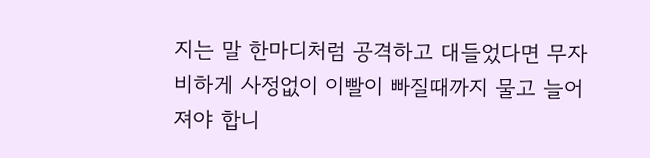지는 말 한마디처럼 공격하고 대들었다면 무자비하게 사정없이 이빨이 빠질때까지 물고 늘어져야 합니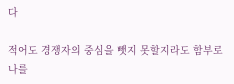다

적어도 경쟁자의 중심을 뺏지 못할지라도 함부로 나를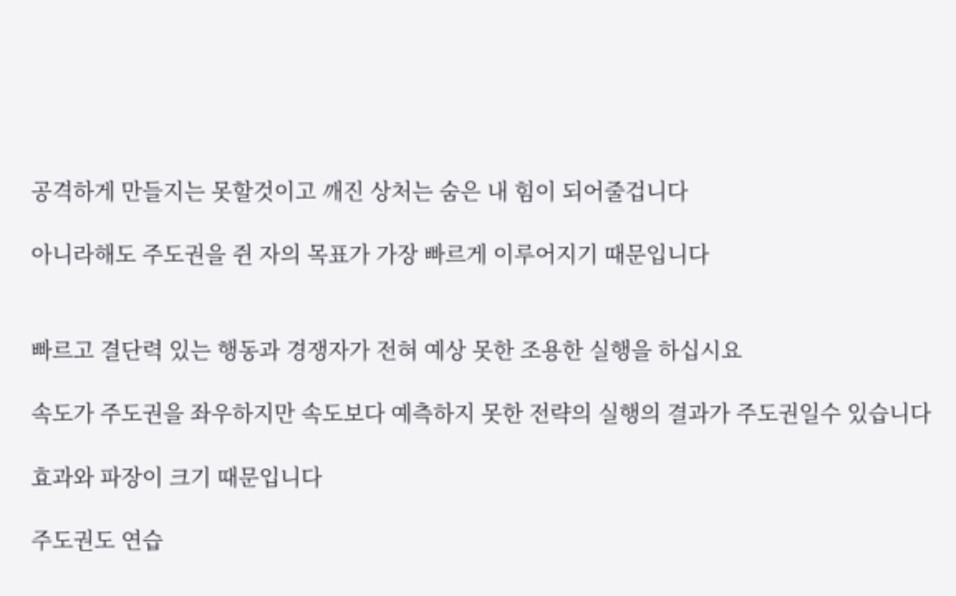공격하게 만들지는 못할것이고 깨진 상처는 숨은 내 힘이 되어줄겁니다

아니라해도 주도권을 쥔 자의 목표가 가장 빠르게 이루어지기 때문입니다


빠르고 결단력 있는 행동과 경쟁자가 전혀 예상 못한 조용한 실행을 하십시요

속도가 주도권을 좌우하지만 속도보다 예측하지 못한 전략의 실행의 결과가 주도권일수 있습니다

효과와 파장이 크기 때문입니다

주도권도 연습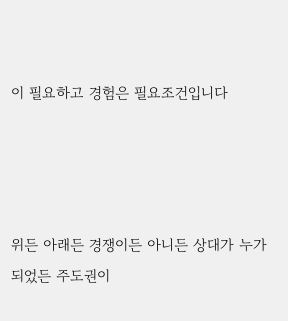이 필요하고 경험은 필요조건입니다




위든 아래든 경쟁이든 아니든 상대가 누가 되었든 주도권이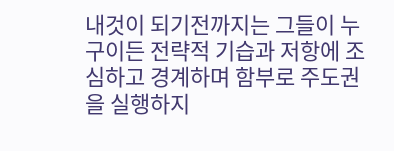내것이 되기전까지는 그들이 누구이든 전략적 기습과 저항에 조심하고 경계하며 함부로 주도권을 실행하지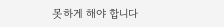못하게 해야 합니다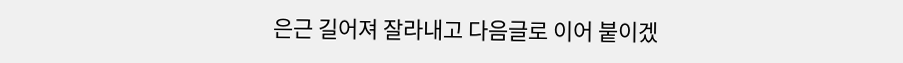은근 길어져 잘라내고 다음글로 이어 붙이겠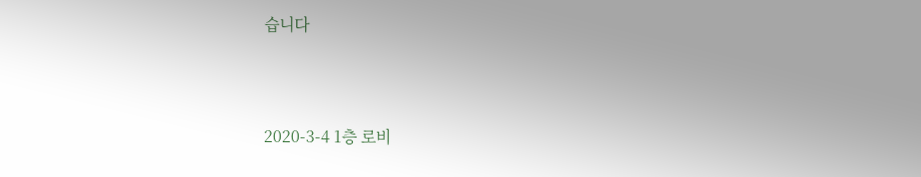습니다



2020-3-4 1층 로비